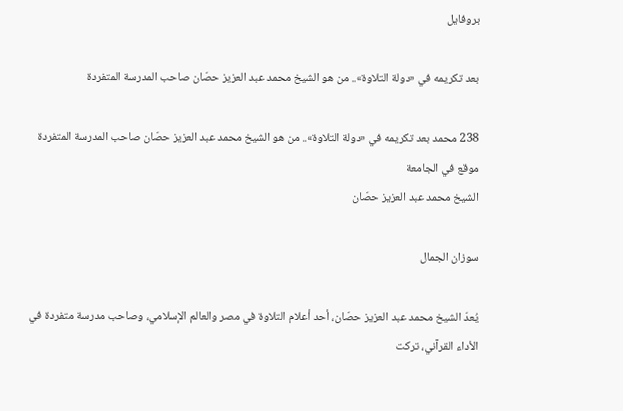بروفايل

بعد تكريمه في «دولة التلاوة».. من هو الشيخ محمد عبد العزيز حصّان صاحب المدرسة المتفردة

238 محمد بعد تكريمه في «دولة التلاوة».. من هو الشيخ محمد عبد العزيز حصّان صاحب المدرسة المتفردة موقع في الجامعة
الشيخ محمد عبد العزيز حصّان

سوزان الجمال

يُعدّ الشيخ محمد عبد العزيز حصّان، أحد أعلام التلاوة في مصر والعالم الإسلامي، وصاحب مدرسة متفردة في الأداء القرآني، تركت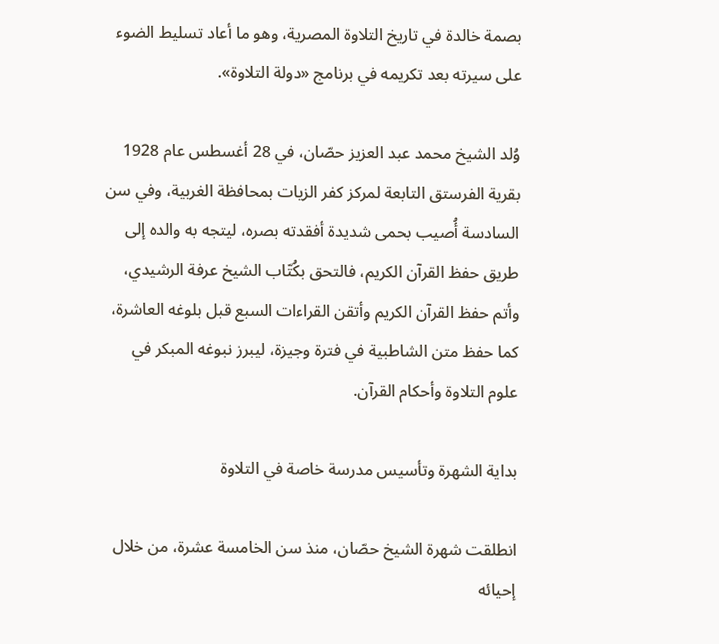بصمة خالدة في تاريخ التلاوة المصرية، وهو ما أعاد تسليط الضوء على سيرته بعد تكريمه في برنامج «دولة التلاوة».

وُلد الشيخ محمد عبد العزيز حصّان، في 28 أغسطس عام 1928 بقرية الفرستق التابعة لمركز كفر الزيات بمحافظة الغربية، وفي سن السادسة أُصيب بحمى شديدة أفقدته بصره، ليتجه به والده إلى طريق حفظ القرآن الكريم، فالتحق بكُتّاب الشيخ عرفة الرشيدي، وأتم حفظ القرآن الكريم وأتقن القراءات السبع قبل بلوغه العاشرة، كما حفظ متن الشاطبية في فترة وجيزة، ليبرز نبوغه المبكر في علوم التلاوة وأحكام القرآن.

بداية الشهرة وتأسيس مدرسة خاصة في التلاوة

انطلقت شهرة الشيخ حصّان، منذ سن الخامسة عشرة، من خلال إحيائه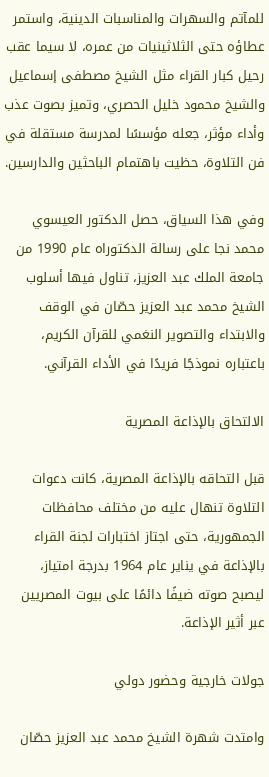للمآتم والسهرات والمناسبات الدينية، واستمر عطاؤه حتى الثلاثينيات من عمره، لا سيما عقب رحيل كبار القراء مثل الشيخ مصطفى إسماعيل والشيخ محمود خليل الحصري، وتميز بصوت عذب وأداء مؤثر، جعله مؤسسًا لمدرسة مستقلة في فن التلاوة، حظيت باهتمام الباحثين والدارسين.

وفي هذا السياق، حصل الدكتور العيسوي محمد نجا على رسالة الدكتوراه عام 1990 من جامعة الملك عبد العزيز، تناول فيها أسلوب الشيخ محمد عبد العزيز حصّان في الوقف والابتداء والتصوير النغمي للقرآن الكريم، باعتباره نموذجًا فريدًا في الأداء القرآني.

الالتحاق بالإذاعة المصرية

قبل التحاقه بالإذاعة المصرية، كانت دعوات التلاوة تنهال عليه من مختلف محافظات الجمهورية، حتى اجتاز اختبارات لجنة القراء بالإذاعة في يناير عام 1964 بدرجة امتياز، ليصبح صوته ضيفًا دائمًا على بيوت المصريين عبر أثير الإذاعة.

جولات خارجية وحضور دولي

وامتدت شهرة الشيخ محمد عبد العزيز حصّان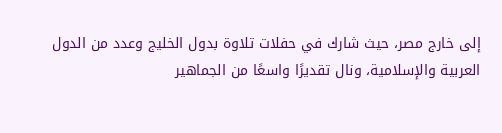إلى خارج مصر، حيث شارك في حفلات تلاوة بدول الخليج وعدد من الدول العربية والإسلامية، ونال تقديرًا واسعًا من الجماهير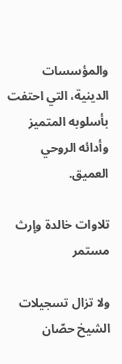والمؤسسات الدينية، التي احتفت بأسلوبه المتميز وأدائه الروحي العميق.

تلاوات خالدة وإرث مستمر

ولا تزال تسجيلات الشيخ حصّان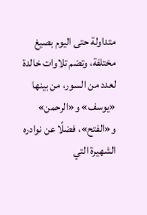متداولة حتى اليوم بصيغ مختلفة، وتضم تلاوات خالدة لعدد من السور، من بينها «يوسف» و«الرحمن» و«الفتح»، فضلًا عن نوادره الشهيرة التي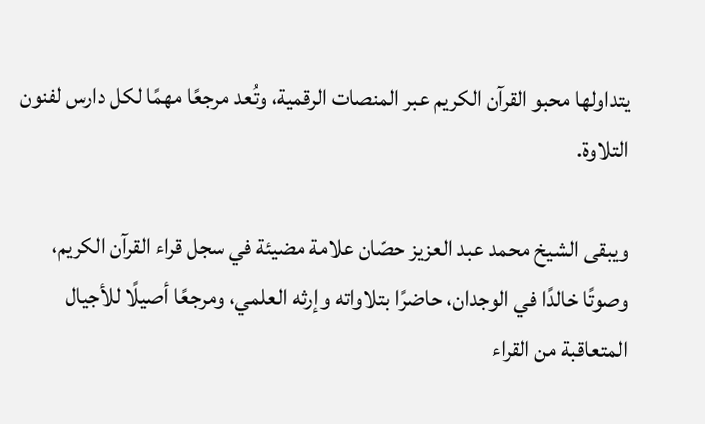يتداولها محبو القرآن الكريم عبر المنصات الرقمية، وتُعد مرجعًا مهمًا لكل دارس لفنون التلاوة.

ويبقى الشيخ محمد عبد العزيز حصّان علامة مضيئة في سجل قراء القرآن الكريم، وصوتًا خالدًا في الوجدان، حاضرًا بتلاواته وإرثه العلمي، ومرجعًا أصيلًا للأجيال المتعاقبة من القراء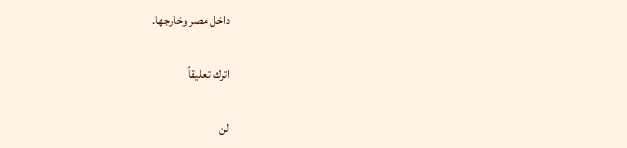داخل مصر وخارجها.

اترك تعليقاً

لن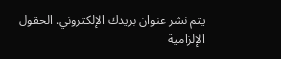يتم نشر عنوان بريدك الإلكتروني. الحقول الإلزامية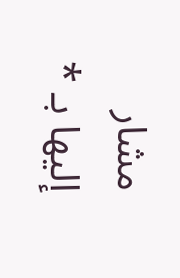مشار إليها بـ *